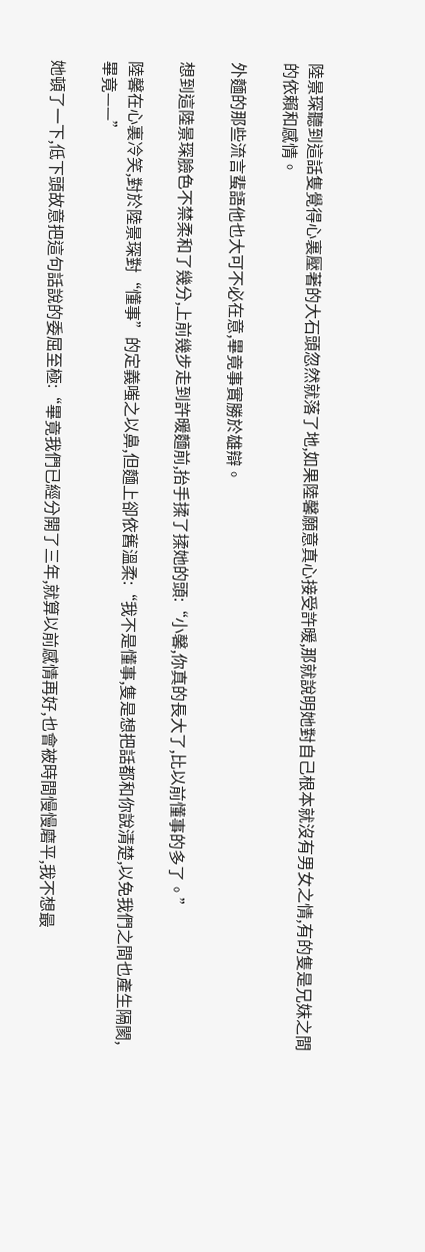陸景琛聽到這話隻覺得心裏壓著的大石頭忽然就落了地,如果陸馨願意真心接受許暖,那就說明她對自己根本就沒有男女之情,有的隻是兄妹之間的依賴和感情。

外麵的那些流言蜚語他也大可不必在意,畢竟事實勝於雄辯。

想到這陸景琛臉色不禁柔和了幾分,上前幾步走到許暖麵前,抬手揉了揉她的頭:“小馨,你真的長大了,比以前懂事的多了。”

陸馨在心裏冷笑,對於陸景琛對“懂事”的定義嗤之以鼻,但麵上卻依舊溫柔:“我不是懂事,隻是想把話都和你說清楚,以免我們之間也產生隔閡,畢竟——”

她頓了一下,低下頭故意把這句話說的委屈至極:“畢竟我們已經分開了三年,就算以前感情再好,也會被時間慢慢磨平,我不想最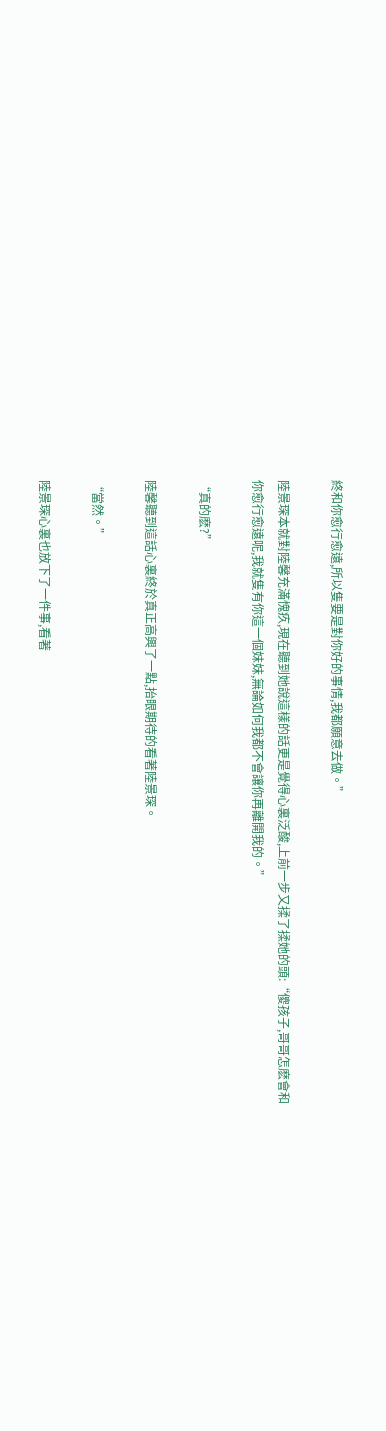終和你愈行愈遠,所以隻要是對你好的事情,我都願意去做。”

陸景琛本就對陸馨充滿愧疚,現在聽到她說這樣的話更是覺得心裏泛酸,上前一步又揉了揉她的頭:“傻孩子,哥哥怎麽會和你愈行愈遠呢,我就隻有你這一個妹妹,無論如何我都不會讓你再離開我的。”

“真的麽?”

陸馨聽到這話心裏終於真正高興了一點,抬眼期待的看著陸景琛。

“當然。”

陸景琛心裏也放下了一件事,看著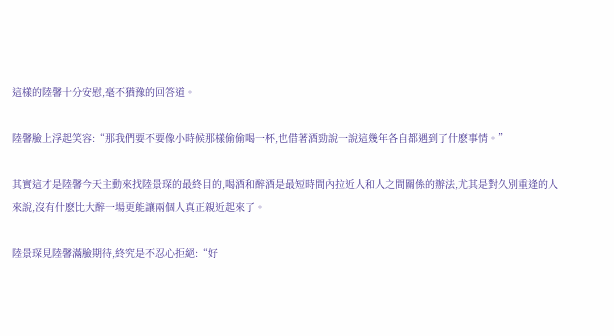這樣的陸馨十分安慰,毫不猶豫的回答道。

陸馨臉上浮起笑容:“那我們要不要像小時候那樣偷偷喝一杯,也借著酒勁說一說這幾年各自都遇到了什麽事情。”

其實這才是陸馨今天主動來找陸景琛的最終目的,喝酒和醉酒是最短時間內拉近人和人之間關係的辦法,尤其是對久別重逢的人來說,沒有什麽比大醉一場更能讓兩個人真正親近起來了。

陸景琛見陸馨滿臉期待,終究是不忍心拒絕:“好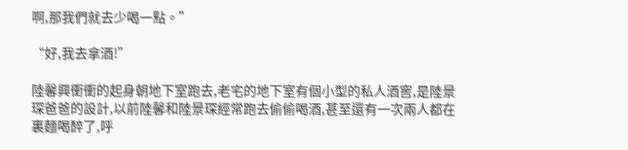啊,那我們就去少喝一點。”

“好,我去拿酒!”

陸馨興衝衝的起身朝地下室跑去,老宅的地下室有個小型的私人酒窖,是陸景琛爸爸的設計,以前陸馨和陸景琛經常跑去偷偷喝酒,甚至還有一次兩人都在裏麵喝醉了,呼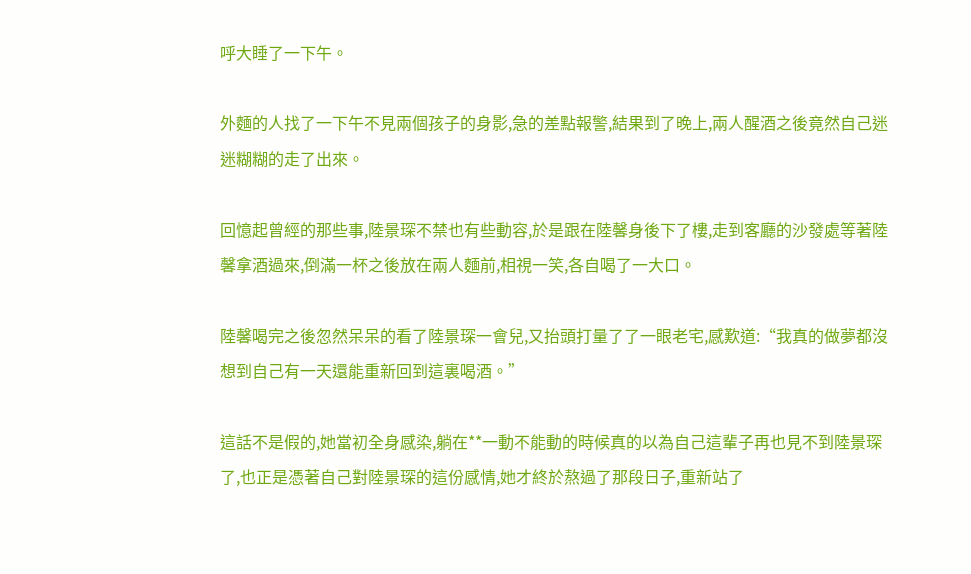呼大睡了一下午。

外麵的人找了一下午不見兩個孩子的身影,急的差點報警,結果到了晚上,兩人醒酒之後竟然自己迷迷糊糊的走了出來。

回憶起曾經的那些事,陸景琛不禁也有些動容,於是跟在陸馨身後下了樓,走到客廳的沙發處等著陸馨拿酒過來,倒滿一杯之後放在兩人麵前,相視一笑,各自喝了一大口。

陸馨喝完之後忽然呆呆的看了陸景琛一會兒,又抬頭打量了了一眼老宅,感歎道:“我真的做夢都沒想到自己有一天還能重新回到這裏喝酒。”

這話不是假的,她當初全身感染,躺在**一動不能動的時候真的以為自己這輩子再也見不到陸景琛了,也正是憑著自己對陸景琛的這份感情,她才終於熬過了那段日子,重新站了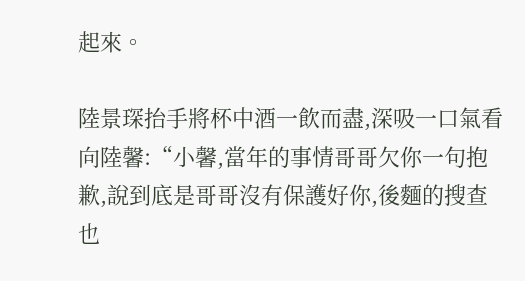起來。

陸景琛抬手將杯中酒一飲而盡,深吸一口氣看向陸馨:“小馨,當年的事情哥哥欠你一句抱歉,說到底是哥哥沒有保護好你,後麵的搜查也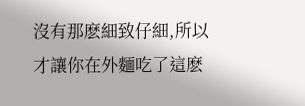沒有那麽細致仔細,所以才讓你在外麵吃了這麽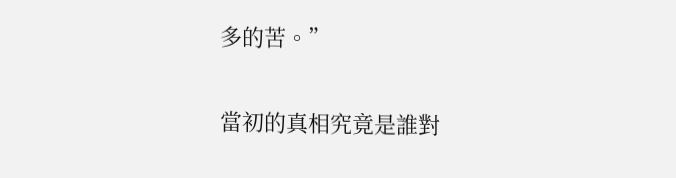多的苦。”

當初的真相究竟是誰對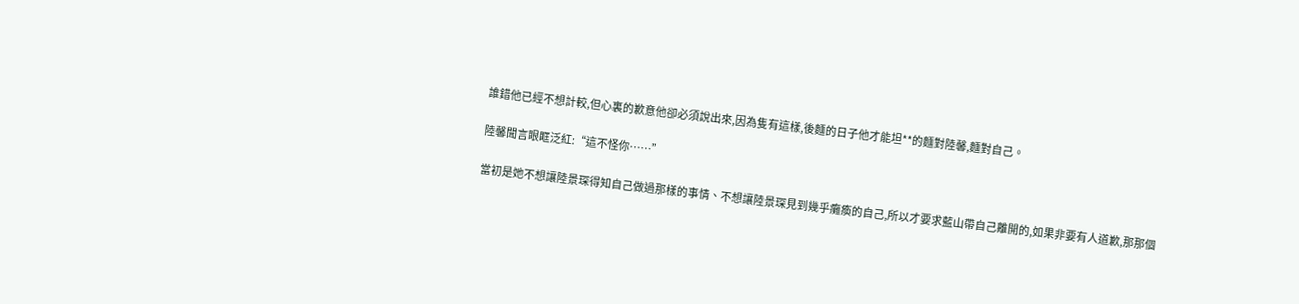誰錯他已經不想計較,但心裏的歉意他卻必須說出來,因為隻有這樣,後麵的日子他才能坦**的麵對陸馨,麵對自己。

陸馨聞言眼眶泛紅:“這不怪你……”

當初是她不想讓陸景琛得知自己做過那樣的事情、不想讓陸景琛見到幾乎癱瘓的自己,所以才要求藍山帶自己離開的,如果非要有人道歉,那那個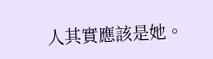人其實應該是她。